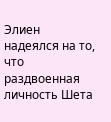Элиен надеялся на то, что раздвоенная личность Шета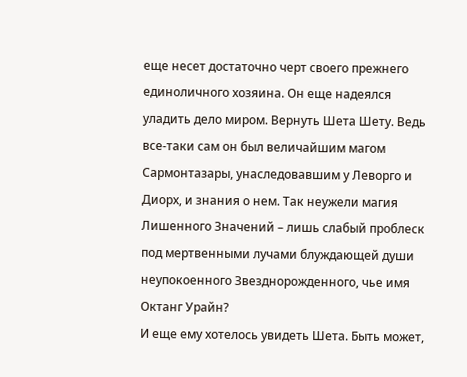еще несет достаточно черт своего прежнего единоличного хозяина. Он еще надеялся уладить дело миром. Вернуть Шета Шету. Ведь все-таки сам он был величайшим магом Сармонтазары, унаследовавшим у Леворго и Диорх, и знания о нем. Так неужели магия Лишенного Значений – лишь слабый проблеск под мертвенными лучами блуждающей души неупокоенного Звезднорожденного, чье имя Октанг Урайн?
И еще ему хотелось увидеть Шета. Быть может,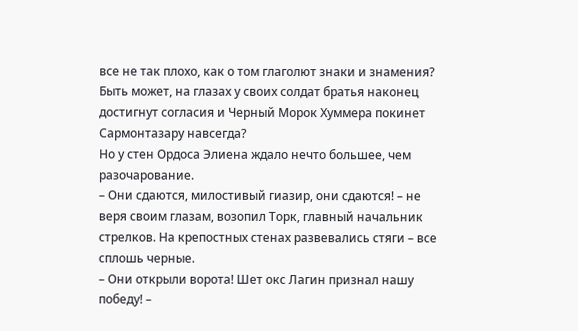все не так плохо, как о том глаголют знаки и знамения? Быть может, на глазах у своих солдат братья наконец достигнут согласия и Черный Морок Хуммера покинет Сармонтазару навсегда?
Но у стен Ордоса Элиена ждало нечто большее, чем разочарование.
– Они сдаются, милостивый гиазир, они сдаются! – не веря своим глазам, возопил Торк, главный начальник стрелков. На крепостных стенах развевались стяги – все сплошь черные.
– Они открыли ворота! Шет окс Лагин признал нашу победу! –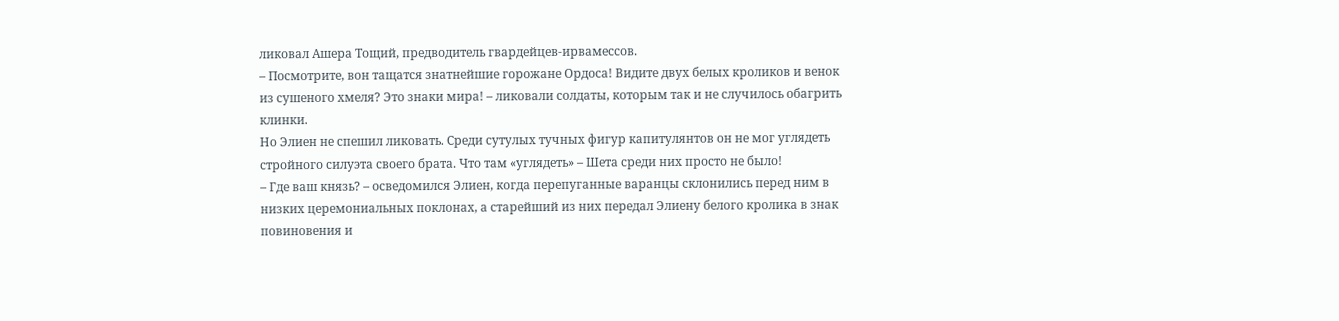ликовал Ашера Тощий, предводитель гвардейцев-ирвамессов.
– Посмотрите, вон тащатся знатнейшие горожане Ордоса! Видите двух белых кроликов и венок из сушеного хмеля? Это знаки мира! – ликовали солдаты, которым так и не случилось обагрить клинки.
Но Элиен не спешил ликовать. Среди сутулых тучных фигур капитулянтов он не мог углядеть стройного силуэта своего брата. Что там «углядеть» – Шета среди них просто не было!
– Где ваш князь? – осведомился Элиен, когда перепуганные варанцы склонились перед ним в низких церемониальных поклонах, а старейший из них передал Элиену белого кролика в знак повиновения и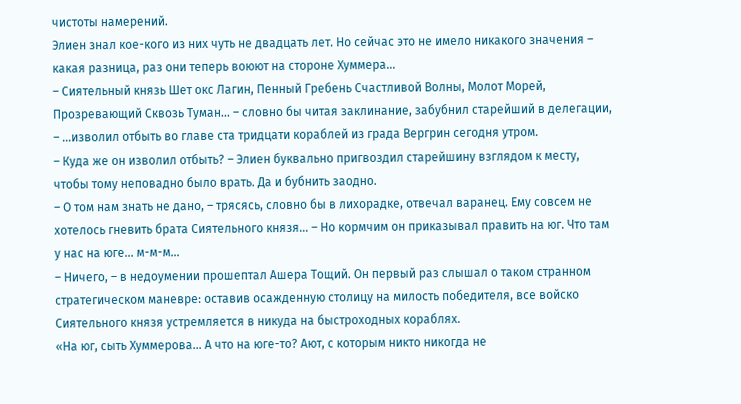чистоты намерений.
Элиен знал кое-кого из них чуть не двадцать лет. Но сейчас это не имело никакого значения – какая разница, раз они теперь воюют на стороне Хуммера…
– Сиятельный князь Шет окс Лагин, Пенный Гребень Счастливой Волны, Молот Морей, Прозревающий Сквозь Туман… – словно бы читая заклинание, забубнил старейший в делегации, – …изволил отбыть во главе ста тридцати кораблей из града Вергрин сегодня утром.
– Куда же он изволил отбыть? – Элиен буквально пригвоздил старейшину взглядом к месту, чтобы тому неповадно было врать. Да и бубнить заодно.
– О том нам знать не дано, – трясясь, словно бы в лихорадке, отвечал варанец. Ему совсем не хотелось гневить брата Сиятельного князя… – Но кормчим он приказывал править на юг. Что там у нас на юге… м-м-м…
– Ничего, – в недоумении прошептал Ашера Тощий. Он первый раз слышал о таком странном стратегическом маневре: оставив осажденную столицу на милость победителя, все войско Сиятельного князя устремляется в никуда на быстроходных кораблях.
«На юг, сыть Хуммерова… А что на юге-то? Ают, с которым никто никогда не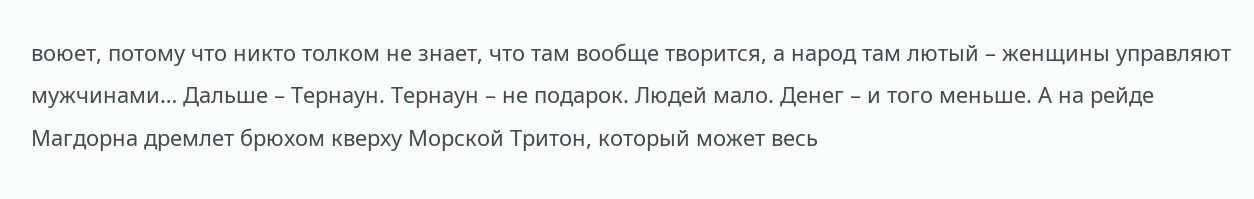воюет, потому что никто толком не знает, что там вообще творится, а народ там лютый – женщины управляют мужчинами… Дальше – Тернаун. Тернаун – не подарок. Людей мало. Денег – и того меньше. А на рейде Магдорна дремлет брюхом кверху Морской Тритон, который может весь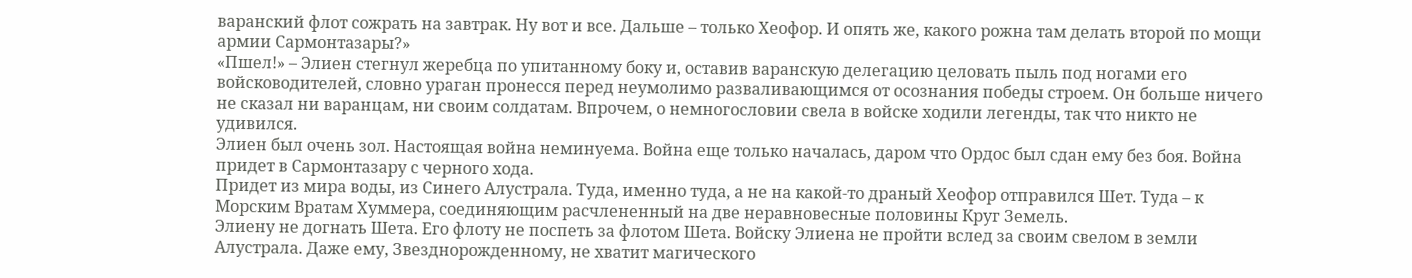варанский флот сожрать на завтрак. Ну вот и все. Дальше – только Хеофор. И опять же, какого рожна там делать второй по мощи армии Сармонтазары?»
«Пшел!» – Элиен стегнул жеребца по упитанному боку и, оставив варанскую делегацию целовать пыль под ногами его войсководителей, словно ураган пронесся перед неумолимо разваливающимся от осознания победы строем. Он больше ничего не сказал ни варанцам, ни своим солдатам. Впрочем, о немногословии свела в войске ходили легенды, так что никто не удивился.
Элиен был очень зол. Настоящая война неминуема. Война еще только началась, даром что Ордос был сдан ему без боя. Война придет в Сармонтазару с черного хода.
Придет из мира воды, из Синего Алустрала. Туда, именно туда, а не на какой-то драный Хеофор отправился Шет. Туда – к Морским Вратам Хуммера, соединяющим расчлененный на две неравновесные половины Круг Земель.
Элиену не догнать Шета. Его флоту не поспеть за флотом Шета. Войску Элиена не пройти вслед за своим свелом в земли Алустрала. Даже ему, Звезднорожденному, не хватит магического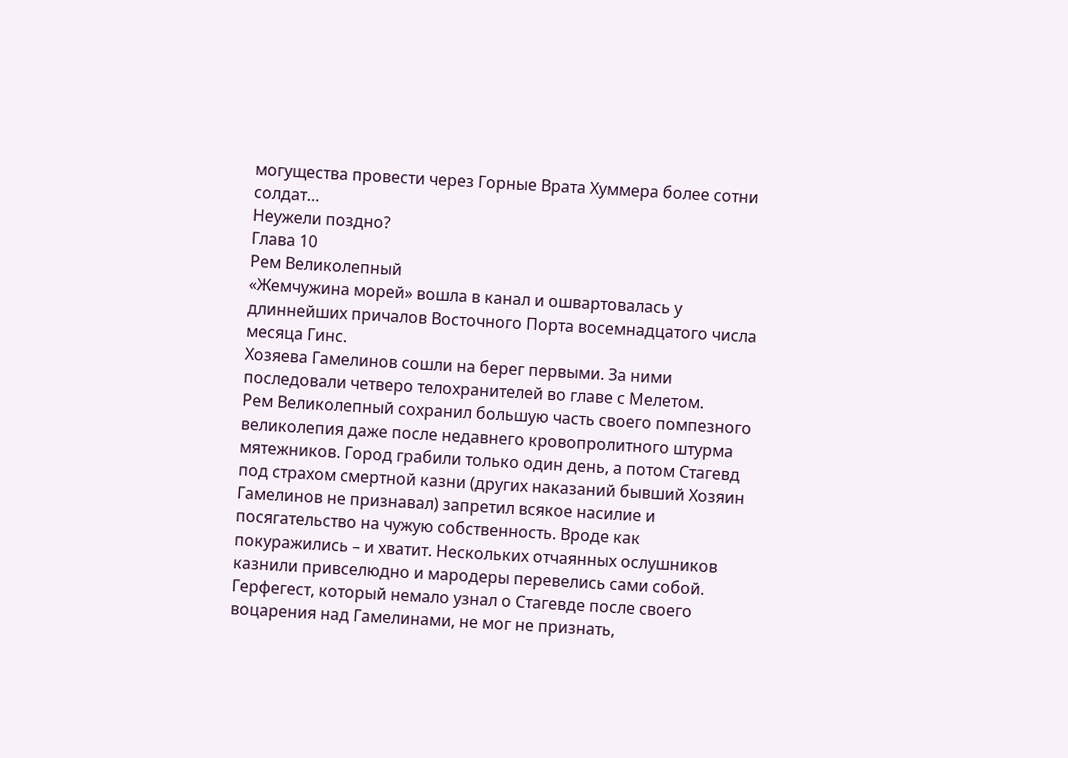могущества провести через Горные Врата Хуммера более сотни солдат…
Неужели поздно?
Глава 10
Рем Великолепный
«Жемчужина морей» вошла в канал и ошвартовалась у длиннейших причалов Восточного Порта восемнадцатого числа месяца Гинс.
Хозяева Гамелинов сошли на берег первыми. За ними последовали четверо телохранителей во главе с Мелетом.
Рем Великолепный сохранил большую часть своего помпезного великолепия даже после недавнего кровопролитного штурма мятежников. Город грабили только один день, а потом Стагевд под страхом смертной казни (других наказаний бывший Хозяин Гамелинов не признавал) запретил всякое насилие и посягательство на чужую собственность. Вроде как покуражились – и хватит. Нескольких отчаянных ослушников казнили привселюдно и мародеры перевелись сами собой.
Герфегест, который немало узнал о Стагевде после своего воцарения над Гамелинами, не мог не признать,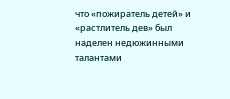что «пожиратель детей» и «растлитель дев» был наделен недюжинными талантами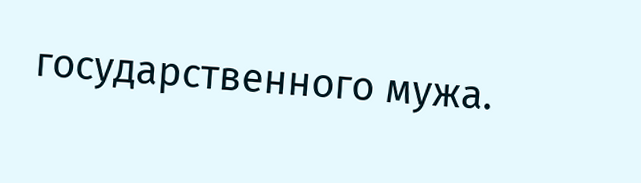государственного мужа.